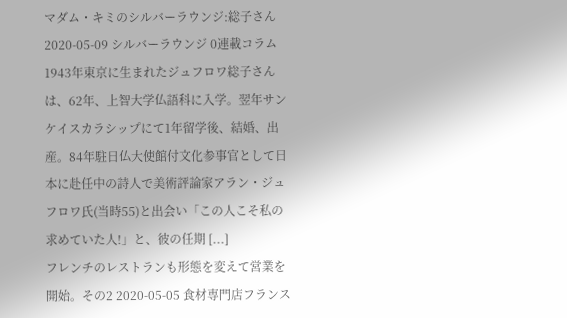マダム・キミのシルバーラウンジ:総子さん 2020-05-09 シルバーラウンジ 0連載コラム 1943年東京に生まれたジュフロワ総子さんは、62年、上智大学仏語科に入学。翌年サンケイスカラシップにて1年留学後、結婚、出産。84年駐日仏大使館付文化参事官として日本に赴任中の詩人で美術評論家アラン・ジュフロワ氏(当時55)と出会い「この人こそ私の求めていた人!」と、彼の任期 [...]
フレンチのレストランも形態を変えて営業を開始。その2 2020-05-05 食材専門店フランス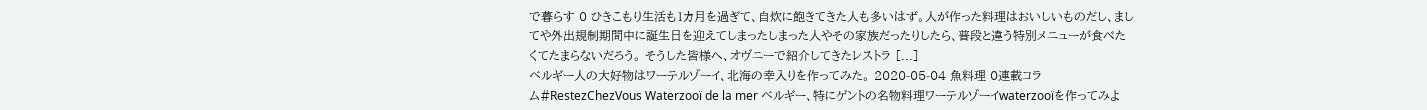で暮らす 0 ひきこもり生活も1カ月を過ぎて、自炊に飽きてきた人も多いはず。人が作った料理はおいしいものだし、ましてや外出規制期間中に誕生日を迎えてしまったしまった人やその家族だったりしたら、普段と違う特別メニューが食べたくてたまらないだろう。 そうした皆様へ、オヴニーで紹介してきたレストラ [...]
ベルギー人の大好物はワーテルゾーイ、北海の幸入りを作ってみた。 2020-05-04 魚料理 0連載コラム#RestezChezVous Waterzooï de la mer ベルギー、特にゲントの名物料理ワーテルゾーイwaterzooïを作ってみよ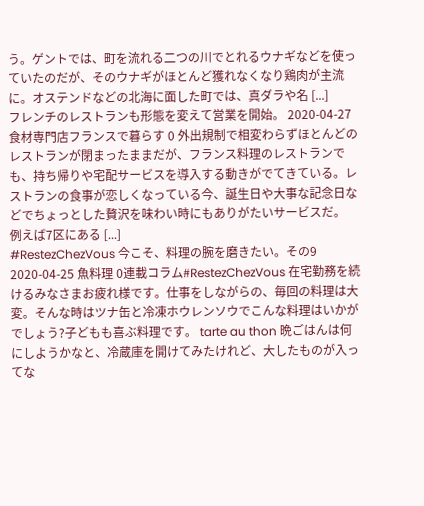う。ゲントでは、町を流れる二つの川でとれるウナギなどを使っていたのだが、そのウナギがほとんど獲れなくなり鶏肉が主流に。オステンドなどの北海に面した町では、真ダラや名 [...]
フレンチのレストランも形態を変えて営業を開始。 2020-04-27 食材専門店フランスで暮らす 0 外出規制で相変わらずほとんどのレストランが閉まったままだが、フランス料理のレストランでも、持ち帰りや宅配サービスを導入する動きがでてきている。レストランの食事が恋しくなっている今、誕生日や大事な記念日などでちょっとした贅沢を味わい時にもありがたいサービスだ。 例えば7区にある [...]
#RestezChezVous 今こそ、料理の腕を磨きたい。その9 2020-04-25 魚料理 0連載コラム#RestezChezVous 在宅勤務を続けるみなさまお疲れ様です。仕事をしながらの、毎回の料理は大変。そんな時はツナ缶と冷凍ホウレンソウでこんな料理はいかがでしょう?子どもも喜ぶ料理です。 tarte au thon 晩ごはんは何にしようかなと、冷蔵庫を開けてみたけれど、大したものが入ってな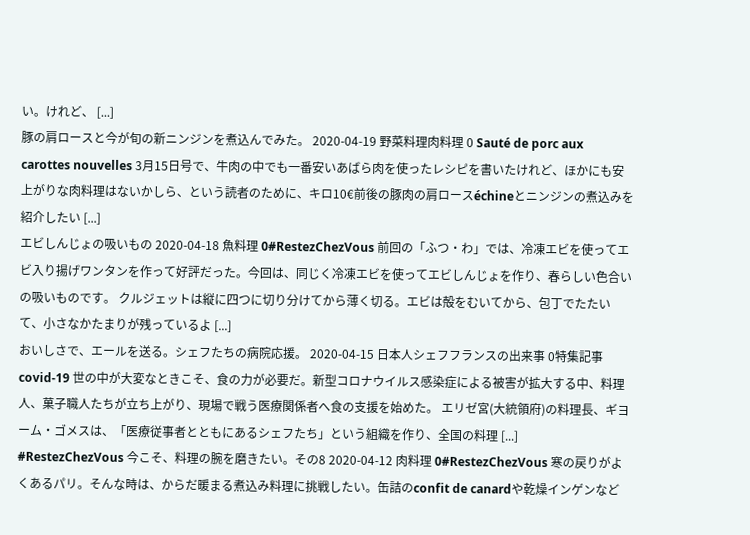い。けれど、 [...]
豚の肩ロースと今が旬の新ニンジンを煮込んでみた。 2020-04-19 野菜料理肉料理 0 Sauté de porc aux carottes nouvelles 3月15日号で、牛肉の中でも一番安いあばら肉を使ったレシピを書いたけれど、ほかにも安上がりな肉料理はないかしら、という読者のために、キロ10€前後の豚肉の肩ロースéchineとニンジンの煮込みを紹介したい [...]
エビしんじょの吸いもの 2020-04-18 魚料理 0#RestezChezVous 前回の「ふつ・わ」では、冷凍エビを使ってエビ入り揚げワンタンを作って好評だった。今回は、同じく冷凍エビを使ってエビしんじょを作り、春らしい色合いの吸いものです。 クルジェットは縦に四つに切り分けてから薄く切る。エビは殻をむいてから、包丁でたたいて、小さなかたまりが残っているよ [...]
おいしさで、エールを送る。シェフたちの病院応援。 2020-04-15 日本人シェフフランスの出来事 0特集記事covid-19 世の中が大変なときこそ、食の力が必要だ。新型コロナウイルス感染症による被害が拡大する中、料理人、菓子職人たちが立ち上がり、現場で戦う医療関係者へ食の支援を始めた。 エリゼ宮(大統領府)の料理長、ギヨーム・ゴメスは、「医療従事者とともにあるシェフたち」という組織を作り、全国の料理 [...]
#RestezChezVous 今こそ、料理の腕を磨きたい。その8 2020-04-12 肉料理 0#RestezChezVous 寒の戻りがよくあるパリ。そんな時は、からだ暖まる煮込み料理に挑戦したい。缶詰のconfit de canardや乾燥インゲンなど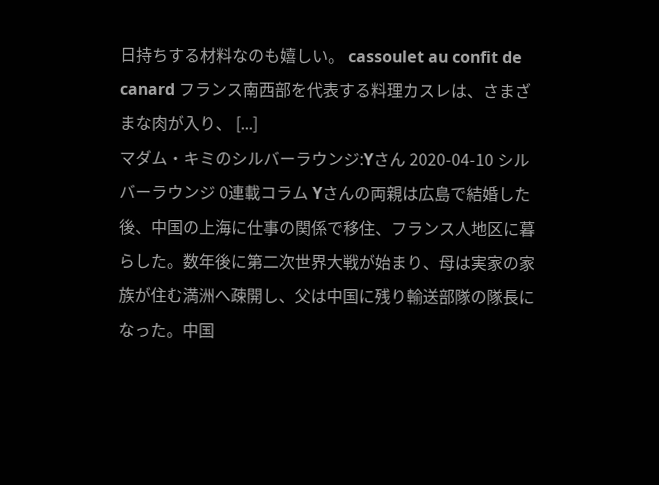日持ちする材料なのも嬉しい。 cassoulet au confit de canard フランス南西部を代表する料理カスレは、さまざまな肉が入り、 [...]
マダム・キミのシルバーラウンジ:Yさん 2020-04-10 シルバーラウンジ 0連載コラム Yさんの両親は広島で結婚した後、中国の上海に仕事の関係で移住、フランス人地区に暮らした。数年後に第二次世界大戦が始まり、母は実家の家族が住む満洲へ疎開し、父は中国に残り輸送部隊の隊長になった。中国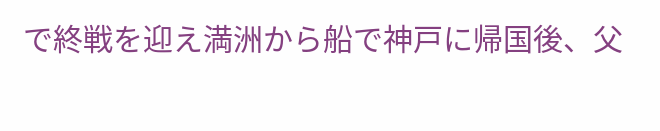で終戦を迎え満洲から船で神戸に帰国後、父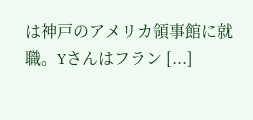は神戸のアメリカ領事館に就職。Yさんはフラン [...]